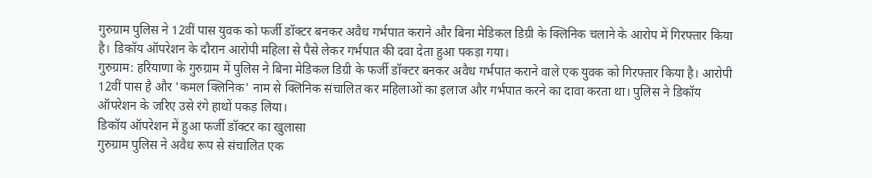गुरुग्राम पुलिस ने 12वीं पास युवक को फर्जी डॉक्टर बनकर अवैध गर्भपात कराने और बिना मेडिकल डिग्री के क्लिनिक चलाने के आरोप में गिरफ्तार किया है। डिकॉय ऑपरेशन के दौरान आरोपी महिला से पैसे लेकर गर्भपात की दवा देता हुआ पकड़ा गया।
गुरुग्राम: हरियाणा के गुरुग्राम में पुलिस ने बिना मेडिकल डिग्री के फर्जी डॉक्टर बनकर अवैध गर्भपात कराने वाले एक युवक को गिरफ्तार किया है। आरोपी 12वीं पास है और 'कमल क्लिनिक' नाम से क्लिनिक संचालित कर महिलाओं का इलाज और गर्भपात करने का दावा करता था। पुलिस ने डिकॉय ऑपरेशन के जरिए उसे रंगे हाथों पकड़ लिया।
डिकॉय ऑपरेशन में हुआ फर्जी डॉक्टर का खुलासा
गुरुग्राम पुलिस ने अवैध रूप से संचालित एक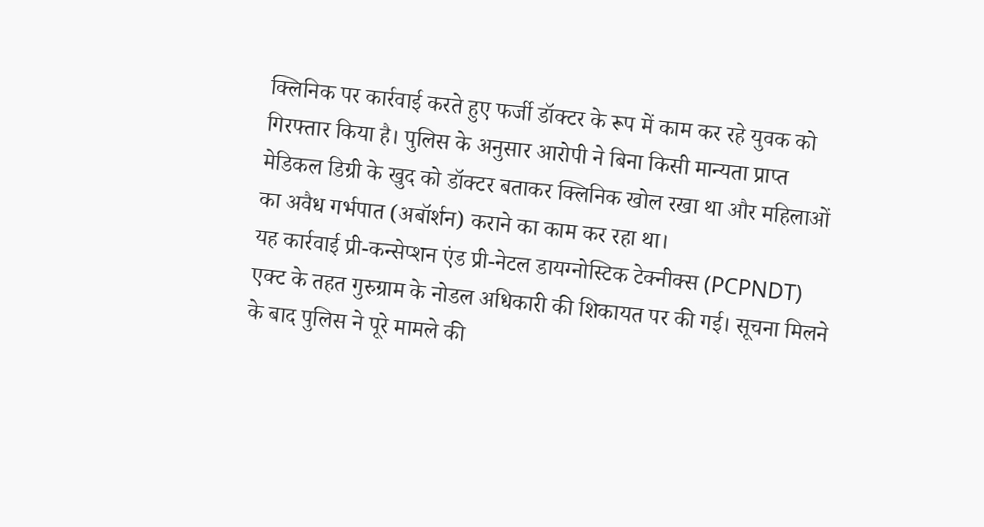क्लिनिक पर कार्रवाई करते हुए फर्जी डॉक्टर के रूप में काम कर रहे युवक को गिरफ्तार किया है। पुलिस के अनुसार आरोपी ने बिना किसी मान्यता प्राप्त मेडिकल डिग्री के खुद को डॉक्टर बताकर क्लिनिक खोल रखा था और महिलाओं का अवैध गर्भपात (अबॉर्शन) कराने का काम कर रहा था।
यह कार्रवाई प्री-कन्सेप्शन एंड प्री-नेटल डायग्नोस्टिक टेक्नीक्स (PCPNDT) एक्ट के तहत गुरुग्राम के नोडल अधिकारी की शिकायत पर की गई। सूचना मिलने के बाद पुलिस ने पूरे मामले की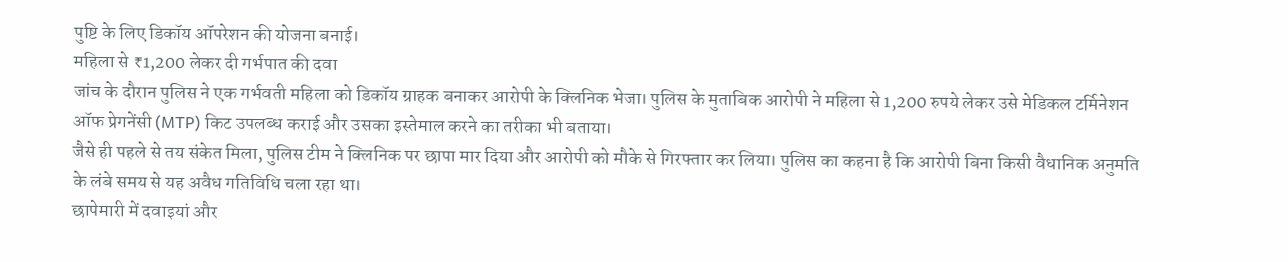पुष्टि के लिए डिकॉय ऑपरेशन की योजना बनाई।
महिला से ₹1,200 लेकर दी गर्भपात की दवा
जांच के दौरान पुलिस ने एक गर्भवती महिला को डिकॉय ग्राहक बनाकर आरोपी के क्लिनिक भेजा। पुलिस के मुताबिक आरोपी ने महिला से 1,200 रुपये लेकर उसे मेडिकल टर्मिनेशन ऑफ प्रेगनेंसी (MTP) किट उपलब्ध कराई और उसका इस्तेमाल करने का तरीका भी बताया।
जैसे ही पहले से तय संकेत मिला, पुलिस टीम ने क्लिनिक पर छापा मार दिया और आरोपी को मौके से गिरफ्तार कर लिया। पुलिस का कहना है कि आरोपी बिना किसी वैधानिक अनुमति के लंबे समय से यह अवैध गतिविधि चला रहा था।
छापेमारी में दवाइयां और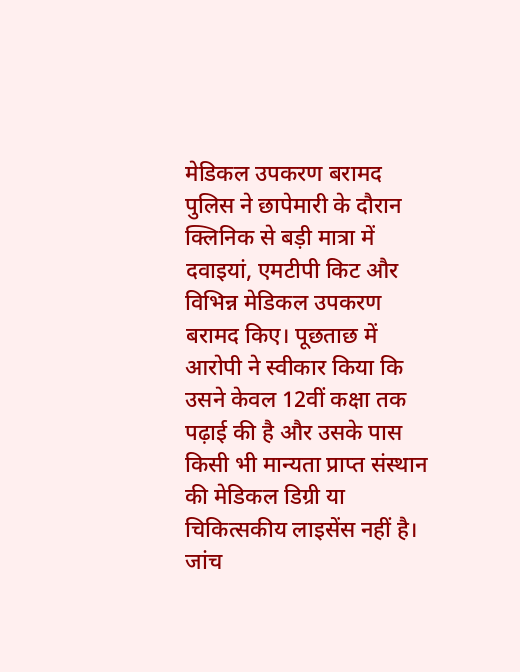मेडिकल उपकरण बरामद
पुलिस ने छापेमारी के दौरान क्लिनिक से बड़ी मात्रा में दवाइयां, एमटीपी किट और विभिन्न मेडिकल उपकरण बरामद किए। पूछताछ में आरोपी ने स्वीकार किया कि उसने केवल 12वीं कक्षा तक पढ़ाई की है और उसके पास किसी भी मान्यता प्राप्त संस्थान की मेडिकल डिग्री या चिकित्सकीय लाइसेंस नहीं है।
जांच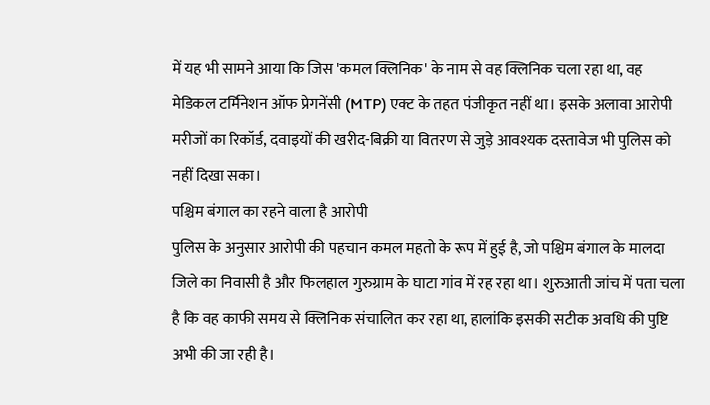में यह भी सामने आया कि जिस 'कमल क्लिनिक' के नाम से वह क्लिनिक चला रहा था, वह मेडिकल टर्मिनेशन ऑफ प्रेगनेंसी (MTP) एक्ट के तहत पंजीकृत नहीं था। इसके अलावा आरोपी मरीजों का रिकॉर्ड, दवाइयों की खरीद-बिक्री या वितरण से जुड़े आवश्यक दस्तावेज भी पुलिस को नहीं दिखा सका।
पश्चिम बंगाल का रहने वाला है आरोपी
पुलिस के अनुसार आरोपी की पहचान कमल महतो के रूप में हुई है, जो पश्चिम बंगाल के मालदा जिले का निवासी है और फिलहाल गुरुग्राम के घाटा गांव में रह रहा था। शुरुआती जांच में पता चला है कि वह काफी समय से क्लिनिक संचालित कर रहा था, हालांकि इसकी सटीक अवधि की पुष्टि अभी की जा रही है।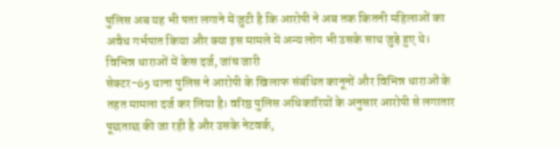पुलिस अब यह भी पता लगाने में जुटी है कि आरोपी ने अब तक कितनी महिलाओं का अवैध गर्भपात किया और क्या इस मामले में अन्य लोग भी उसके साथ जुड़े हुए थे।
विभिन्न धाराओं में केस दर्ज, जांच जारी
सेक्टर-65 थाना पुलिस ने आरोपी के खिलाफ संबंधित कानूनों और विभिन्न धाराओं के तहत मामला दर्ज कर लिया है। वरिष्ठ पुलिस अधिकारियों के अनुसार आरोपी से लगातार पूछताछ की जा रही है और उसके नेटवर्क,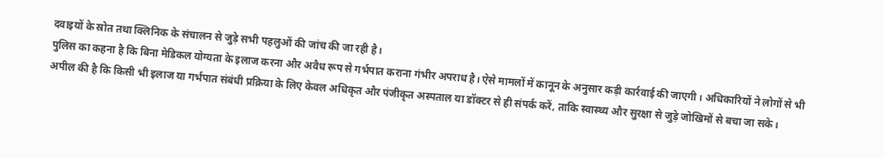दवाइयों के स्रोत तथा क्लिनिक के संचालन से जुड़े सभी पहलुओं की जांच की जा रही है।
पुलिस का कहना है कि बिना मेडिकल योग्यता के इलाज करना और अवैध रूप से गर्भपात कराना गंभीर अपराध है। ऐसे मामलों में कानून के अनुसार कड़ी कार्रवाई की जाएगी। अधिकारियों ने लोगों से भी अपील की है कि किसी भी इलाज या गर्भपात संबंधी प्रक्रिया के लिए केवल अधिकृत और पंजीकृत अस्पताल या डॉक्टर से ही संपर्क करें, ताकि स्वास्थ्य और सुरक्षा से जुड़े जोखिमों से बचा जा सके।